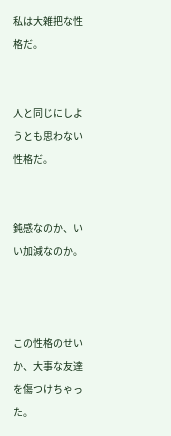私は大雑把な性格だ。


人と同じにしようとも思わない性格だ。


鈍感なのか、いい加減なのか。



この性格のせいか、大事な友達を傷つけちゃった。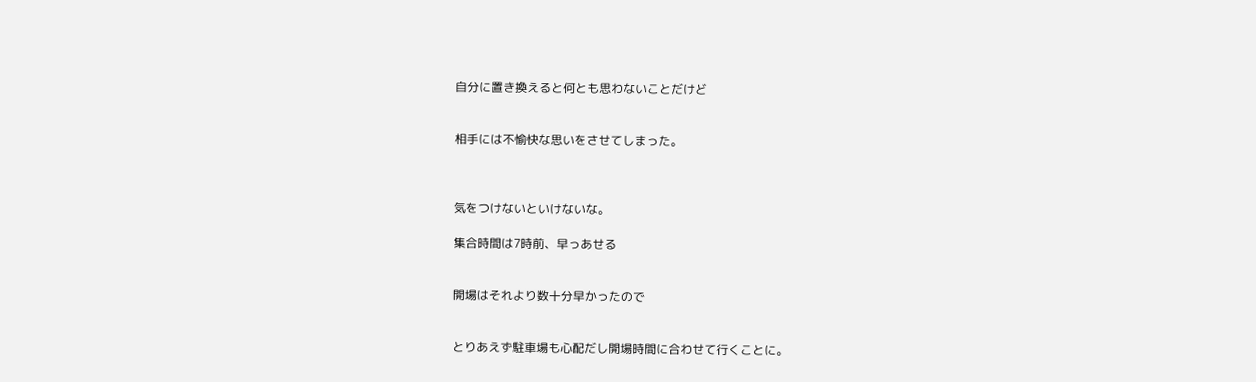自分に置き換えると何とも思わないことだけど


相手には不愉快な思いをさせてしまった。



気をつけないといけないな。

集合時間は7時前、早っあせる


開場はそれより数十分早かったので


とりあえず駐車場も心配だし開場時間に合わせて行くことに。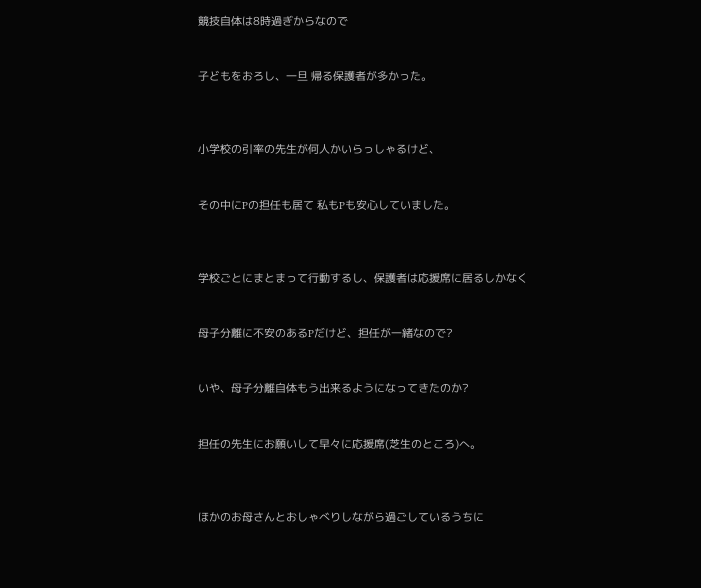競技自体は8時過ぎからなので


子どもをおろし、一旦 帰る保護者が多かった。



小学校の引率の先生が何人かいらっしゃるけど、


その中にPの担任も居て 私もPも安心していました。



学校ごとにまとまって行動するし、保護者は応援席に居るしかなく


母子分離に不安のあるPだけど、担任が一緒なので?


いや、母子分離自体もう出来るようになってきたのか?


担任の先生にお願いして早々に応援席(芝生のところ)へ。



ほかのお母さんとおしゃべりしながら過ごしているうちに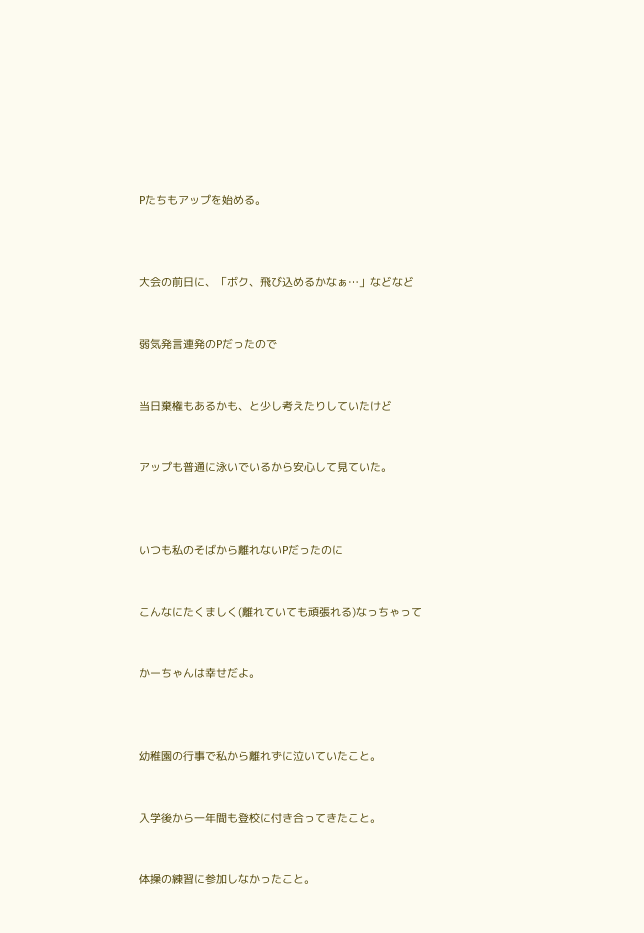Pたちもアップを始める。



大会の前日に、「ボク、飛び込めるかなぁ…」などなど


弱気発言連発のPだったので


当日棄権もあるかも、と少し考えたりしていたけど


アップも普通に泳いでいるから安心して見ていた。



いつも私のそばから離れないPだったのに


こんなにたくましく(離れていても頑張れる)なっちゃって


かーちゃんは幸せだよ。



幼稚園の行事で私から離れずに泣いていたこと。


入学後から一年間も登校に付き合ってきたこと。


体操の練習に参加しなかったこと。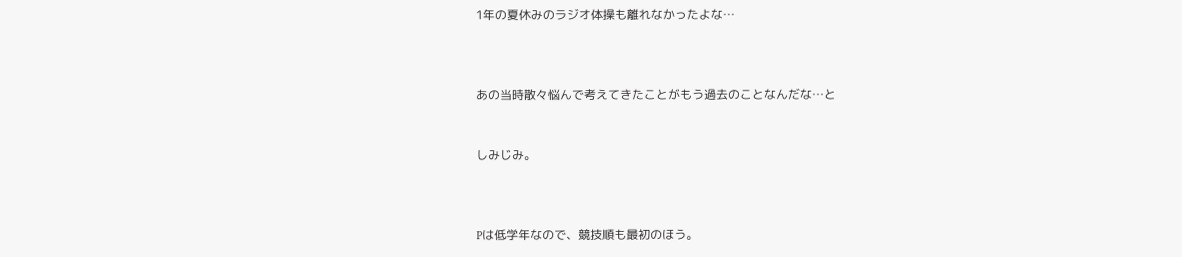1年の夏休みのラジオ体操も離れなかったよな…



あの当時散々悩んで考えてきたことがもう過去のことなんだな…と


しみじみ。



Pは低学年なので、競技順も最初のほう。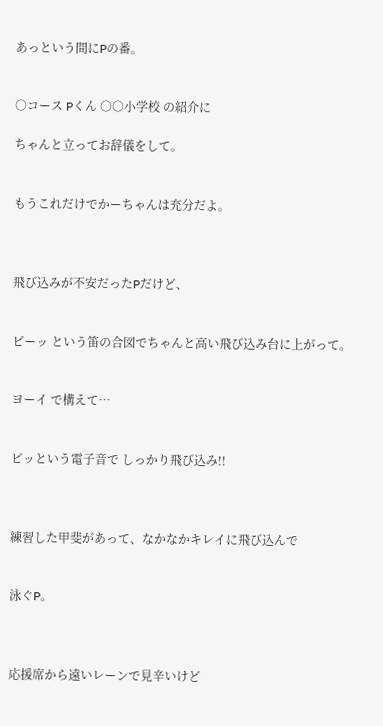あっという間にPの番。


○コース Pくん ○○小学校 の紹介に

ちゃんと立ってお辞儀をして。


もうこれだけでかーちゃんは充分だよ。



飛び込みが不安だったPだけど、


ピーッ という笛の合図でちゃんと高い飛び込み台に上がって。


ヨーイ で構えて…


ピッという電子音で しっかり飛び込み!!



練習した甲斐があって、なかなかキレイに飛び込んで


泳ぐP。



応援席から遠いレーンで見辛いけど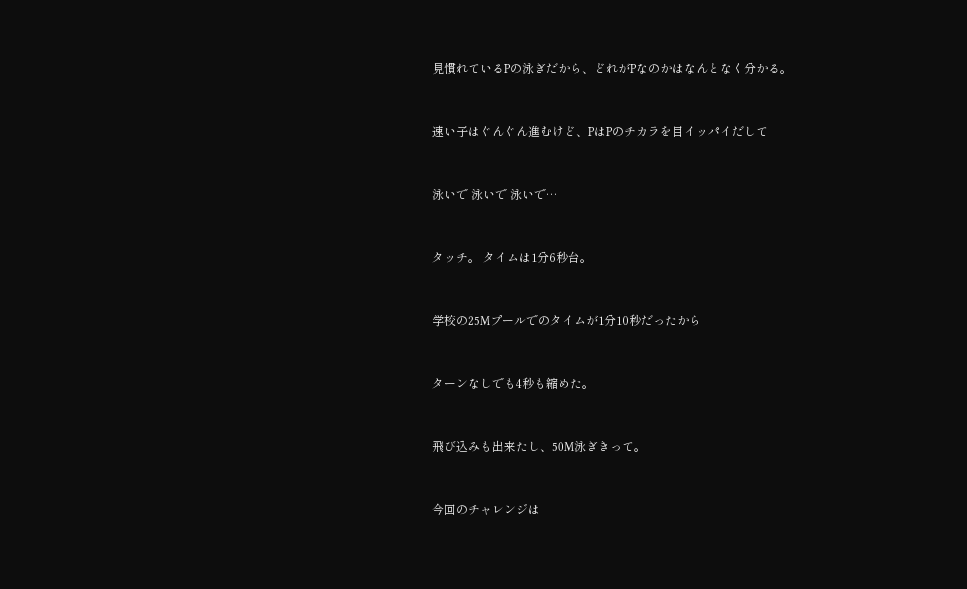見慣れているPの泳ぎだから、どれがPなのかはなんとなく分かる。


速い子はぐんぐん進むけど、PはPのチカラを目イッパイだして


泳いで 泳いで 泳いで…


タッチ。 タイムは1分6秒台。


学校の25Mプールでのタイムが1分10秒だったから


ターンなしでも4秒も縮めた。


飛び込みも出来たし、50M泳ぎきって。


今回のチャレンジは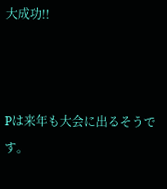大成功!!



Pは来年も大会に出るそうです。